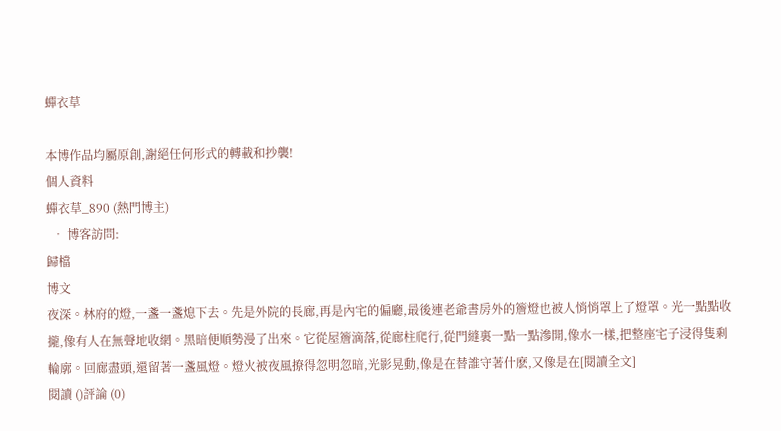蟬衣草

本博作品均屬原創,謝絕任何形式的轉載和抄襲!
個人資料
蟬衣草_890 (熱門博主)
  • 博客訪問:
歸檔
博文
夜深。林府的燈,一盞一盞熄下去。先是外院的長廊,再是內宅的偏廳,最後連老爺書房外的簷燈也被人悄悄罩上了燈罩。光一點點收攏,像有人在無聲地收網。黑暗便順勢漫了出來。它從屋簷滴落,從廊柱爬行,從門縫裏一點一點滲開,像水一樣,把整座宅子浸得隻剩輪廓。回廊盡頭,還留著一盞風燈。燈火被夜風撩得忽明忽暗,光影晃動,像是在替誰守著什麽,又像是在[閱讀全文]
閱讀 ()評論 (0)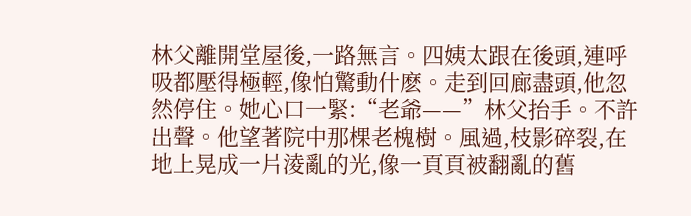林父離開堂屋後,一路無言。四姨太跟在後頭,連呼吸都壓得極輕,像怕驚動什麽。走到回廊盡頭,他忽然停住。她心口一緊:“老爺——”林父抬手。不許出聲。他望著院中那棵老槐樹。風過,枝影碎裂,在地上晃成一片淩亂的光,像一頁頁被翻亂的舊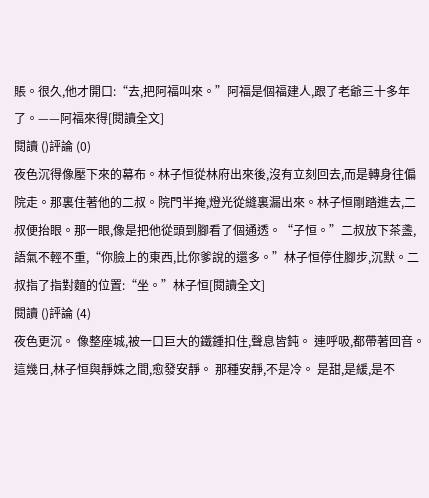賬。很久,他才開口:“去,把阿福叫來。”阿福是個福建人,跟了老爺三十多年了。——阿福來得[閱讀全文]
閱讀 ()評論 (0)
夜色沉得像壓下來的幕布。林子恒從林府出來後,沒有立刻回去,而是轉身往偏院走。那裏住著他的二叔。院門半掩,燈光從縫裏漏出來。林子恒剛踏進去,二叔便抬眼。那一眼,像是把他從頭到腳看了個通透。“子恒。”二叔放下茶盞,語氣不輕不重,“你臉上的東西,比你爹說的還多。”林子恒停住腳步,沉默。二叔指了指對麵的位置:“坐。”林子恒[閱讀全文]
閱讀 ()評論 (4)
夜色更沉。 像整座城,被一口巨大的鐵鍾扣住,聲息皆鈍。 連呼吸,都帶著回音。 這幾日,林子恒與靜姝之間,愈發安靜。 那種安靜,不是冷。 是甜,是緩,是不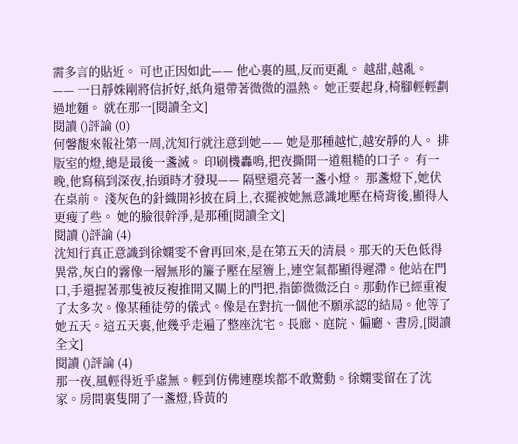需多言的貼近。 可也正因如此—— 他心裏的風,反而更亂。 越甜,越亂。 —— 一日靜姝剛將信折好,紙角還帶著微微的溫熱。 她正要起身,椅腳輕輕劃過地麵。 就在那一[閱讀全文]
閱讀 ()評論 (0)
何馨馥來報社第一周,沈知行就注意到她—— 她是那種越忙,越安靜的人。 排版室的燈,總是最後一盞滅。 印刷機轟鳴,把夜撕開一道粗糙的口子。 有一晚,他寫稿到深夜,抬頭時才發現—— 隔壁還亮著一盞小燈。 那盞燈下,她伏在桌前。 淺灰色的針織開衫披在肩上,衣擺被她無意識地壓在椅背後,顯得人更瘦了些。 她的臉很幹淨,是那種[閱讀全文]
閱讀 ()評論 (4)
沈知行真正意識到徐嫻雯不會再回來,是在第五天的清晨。那天的天色低得異常,灰白的霧像一層無形的簾子壓在屋簷上,連空氣都顯得遲滯。他站在門口,手還握著那隻被反複推開又關上的門把,指節微微泛白。那動作已經重複了太多次。像某種徒勞的儀式。像是在對抗一個他不願承認的結局。他等了她五天。這五天裏,他幾乎走遍了整座沈宅。長廊、庭院、偏廳、書房,[閱讀全文]
閱讀 ()評論 (4)
那一夜,風輕得近乎虛無。輕到仿佛連塵埃都不敢驚動。徐嫻雯留在了沈家。房間裏隻開了一盞燈,昏黃的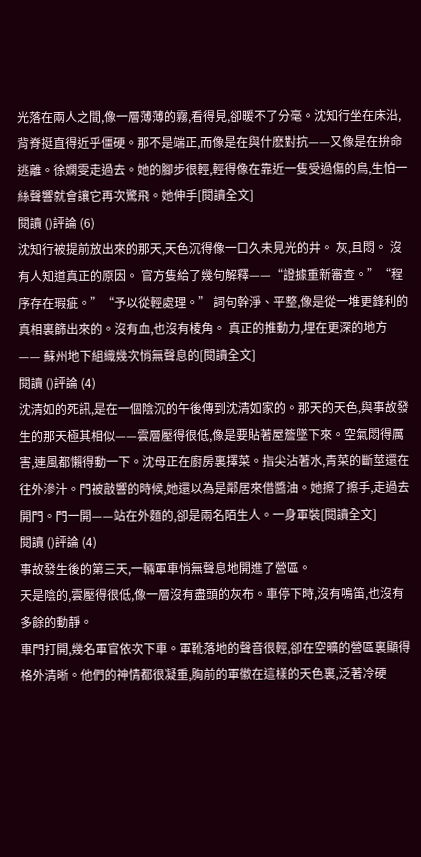光落在兩人之間,像一層薄薄的霧,看得見,卻暖不了分毫。沈知行坐在床沿,背脊挺直得近乎僵硬。那不是端正,而像是在與什麽對抗——又像是在拚命逃離。徐嫻雯走過去。她的腳步很輕,輕得像在靠近一隻受過傷的鳥,生怕一絲聲響就會讓它再次驚飛。她伸手[閱讀全文]
閱讀 ()評論 (6)
沈知行被提前放出來的那天,天色沉得像一口久未見光的井。 灰,且悶。 沒有人知道真正的原因。 官方隻給了幾句解釋——“證據重新審查。”“程序存在瑕疵。”“予以從輕處理。” 詞句幹淨、平整,像是從一堆更鋒利的真相裏篩出來的。沒有血,也沒有棱角。 真正的推動力,埋在更深的地方—— 蘇州地下組織幾次悄無聲息的[閱讀全文]
閱讀 ()評論 (4)
沈清如的死訊,是在一個陰沉的午後傳到沈清如家的。那天的天色,與事故發生的那天極其相似——雲層壓得很低,像是要貼著屋簷墜下來。空氣悶得厲害,連風都懶得動一下。沈母正在廚房裏擇菜。指尖沾著水,青菜的斷莖還在往外滲汁。門被敲響的時候,她還以為是鄰居來借醬油。她擦了擦手,走過去開門。門一開——站在外麵的,卻是兩名陌生人。一身軍裝[閱讀全文]
閱讀 ()評論 (4)
事故發生後的第三天,一輛軍車悄無聲息地開進了營區。
天是陰的,雲壓得很低,像一層沒有盡頭的灰布。車停下時,沒有鳴笛,也沒有多餘的動靜。
車門打開,幾名軍官依次下車。軍靴落地的聲音很輕,卻在空曠的營區裏顯得格外清晰。他們的神情都很凝重,胸前的軍徽在這樣的天色裏,泛著冷硬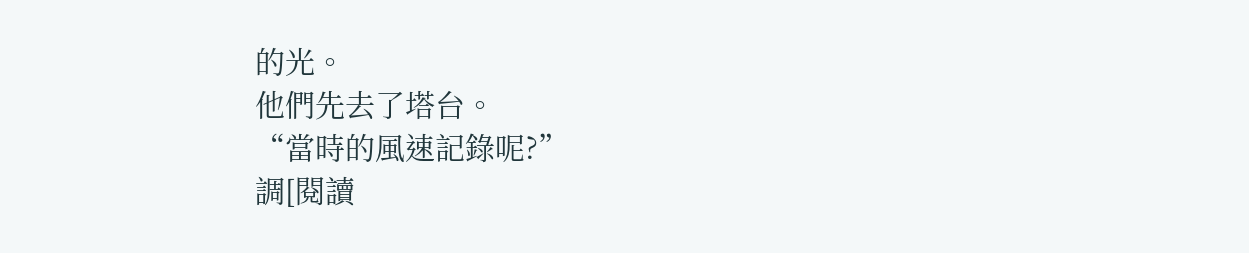的光。
他們先去了塔台。
“當時的風速記錄呢?”
調[閱讀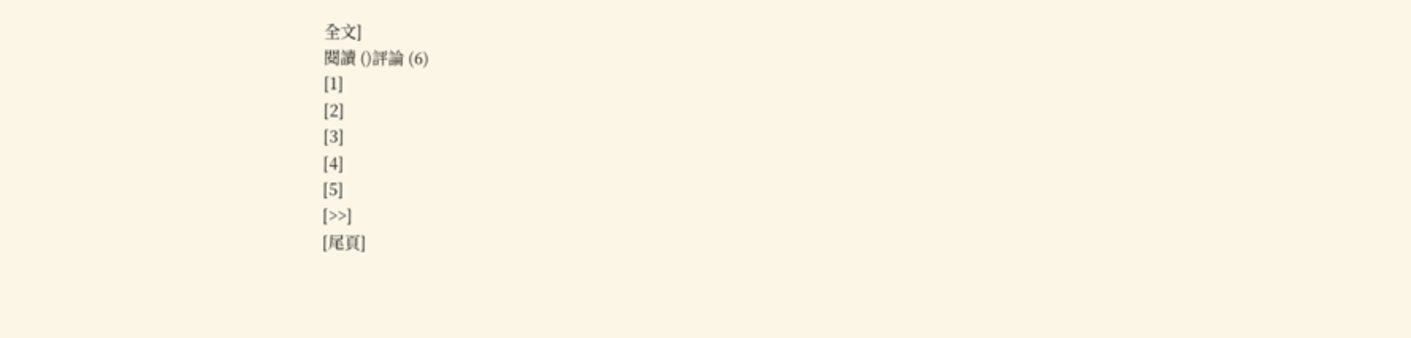全文]
閱讀 ()評論 (6)
[1]
[2]
[3]
[4]
[5]
[>>]
[尾頁]